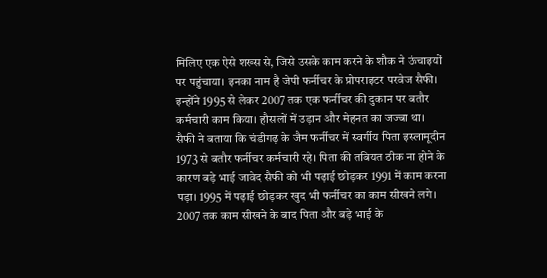मिलिए एक ऐसे शख्स से, जिसे उसके काम करने के शौक ने ऊंचाइयों पर पहुंचाया। इनका नाम है जेपी फर्नीचर के प्रोपराइटर परवेज सैफी। इन्होंने 1995 से लेकर 2007 तक एक फर्नीचर की दुकान पर बतौर कर्मचारी काम किया। हौसलों में उड़ान और मेहनत का जज्बा था।
सैफी ने बताया कि चंडीगढ़ के जैम फर्नीचर में स्वर्गीय पिता इस्लामूदीन 1973 से बतौर फर्नीचर कर्मचारी रहे। पिता की तबियत ठीक ना होने के कारण बड़े भाई जावेद सैफी को भी पढ़ाई छोड़कर 1991 में काम करना पड़ा। 1995 में पढ़ाई छोड़कर खुद भी फर्नीचर का काम सीखने लगे।
2007 तक काम सीखने के बाद पिता और बड़े भाई के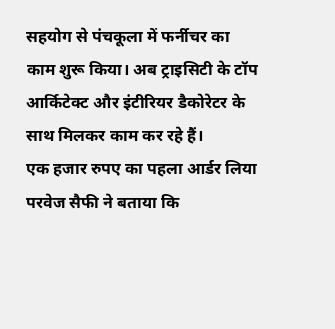सहयोग से पंचकूला में फर्नीचर का काम शुरू किया। अब ट्राइसिटी के टॉप आर्किटेक्ट और इंटीरियर डैकोरेटर के साथ मिलकर काम कर रहे हैं।
एक हजार रुपए का पहला आर्डर लिया
परवेज सैफी ने बताया कि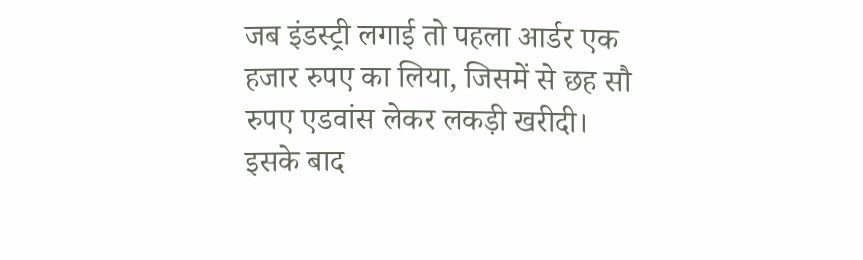जब इंडस्ट्री लगाई तो पहला आर्डर एक हजार रुपए का लिया, जिसमें से छह सौ रुपए एडवांस लेकर लकड़ी खरीदी। इसके बाद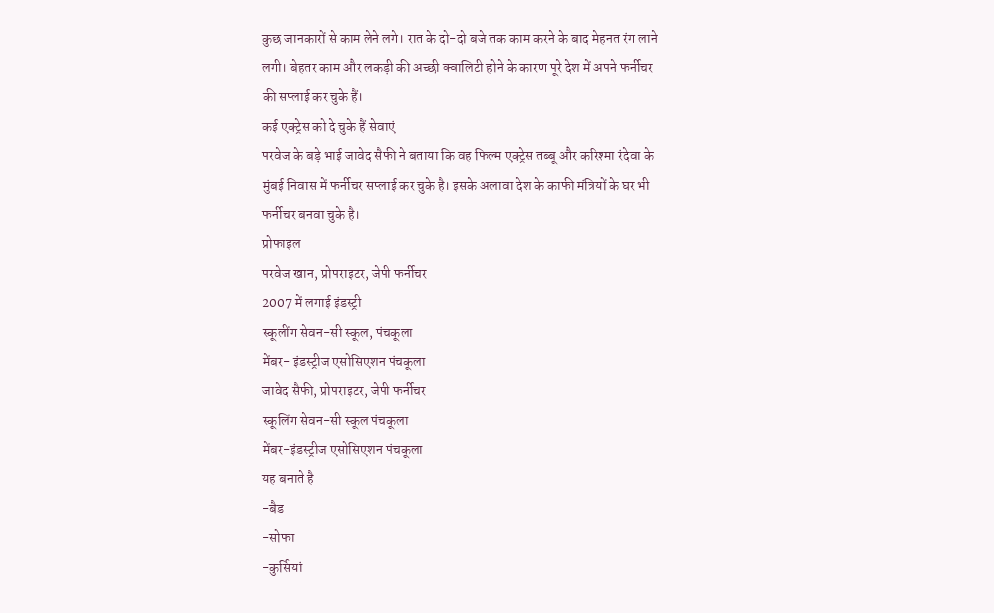कुछ जानकारों से काम लेने लगे। रात के दो-दो बजे तक काम करने के बाद मेहनत रंग लाने लगी। बेहतर काम और लकड़ी की अच्छी क्वालिटी होने के कारण पूरे देश में अपने फर्नीचर की सप्लाई कर चुके हैं।
कई एक्ट्रेस को दे चुके हैं सेवाएं
परवेज के बड़े भाई जावेद सैफी ने बताया कि वह फिल्म एक्ट्रेस तब्बू और करिश्मा रंदेवा के मुंबई निवास में फर्नीचर सप्लाई कर चुके है। इसके अलावा देश के काफी मंत्रियों के घर भी फर्नीचर बनवा चुके है।
प्रोफाइल
परवेज खान, प्रोपराइटर, जेपी फर्नीचर
2007 में लगाई इंडस्ट्री
स्कूलींग सेवन-सी स्कूल, पंचकूला
मेंबर- इंडस्ट्रीज एसोसिएशन पंचकूला
जावेद सैफी, प्रोपराइटर, जेपी फर्नीचर
स्कूलिंग सेवन-सी स्कूल पंचकूला
मेंबर-इंडस्ट्रीज एसोसिएशन पंचकूला
यह बनाते है
-बैड
-सोफा
-कुर्सियां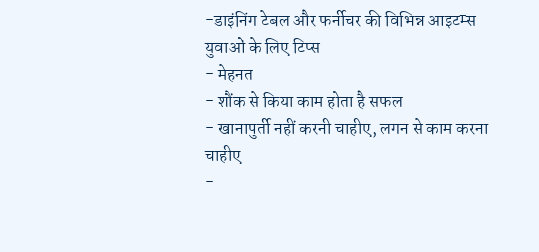-डाइंनिंग टेबल और फर्नीचर की विभिन्न आइटम्स
युवाओं के लिए टिप्स
- मेहनत
- शौंक से किया काम होता है सफल
- खानापुर्ती नहीं करनी चाहीए, लगन से काम करना चाहीए
-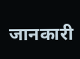जानकारी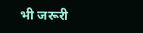भी जरूरी